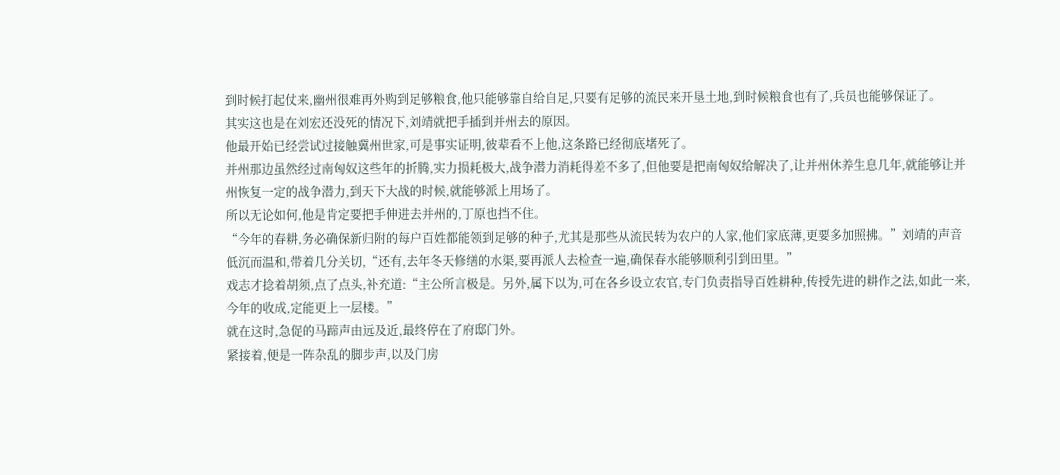到时候打起仗来,幽州很难再外购到足够粮食,他只能够靠自给自足,只要有足够的流民来开垦土地,到时候粮食也有了,兵员也能够保证了。
其实这也是在刘宏还没死的情况下,刘靖就把手插到并州去的原因。
他最开始已经尝试过接触冀州世家,可是事实证明,彼辈看不上他,这条路已经彻底堵死了。
并州那边虽然经过南匈奴这些年的折腾,实力损耗极大,战争潜力消耗得差不多了,但他要是把南匈奴给解决了,让并州休养生息几年,就能够让并州恢复一定的战争潜力,到天下大战的时候,就能够派上用场了。
所以无论如何,他是肯定要把手伸进去并州的,丁原也挡不住。
“今年的春耕,务必确保新归附的每户百姓都能领到足够的种子,尤其是那些从流民转为农户的人家,他们家底薄,更要多加照拂。”刘靖的声音低沉而温和,带着几分关切,“还有,去年冬天修缮的水渠,要再派人去检查一遍,确保春水能够顺利引到田里。”
戏志才捻着胡须,点了点头,补充道:“主公所言极是。另外,属下以为,可在各乡设立农官,专门负责指导百姓耕种,传授先进的耕作之法,如此一来,今年的收成,定能更上一层楼。”
就在这时,急促的马蹄声由远及近,最终停在了府邸门外。
紧接着,便是一阵杂乱的脚步声,以及门房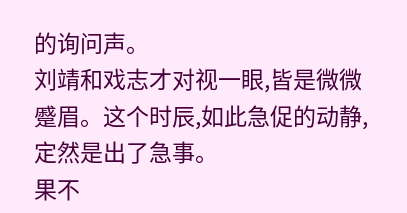的询问声。
刘靖和戏志才对视一眼,皆是微微蹙眉。这个时辰,如此急促的动静,定然是出了急事。
果不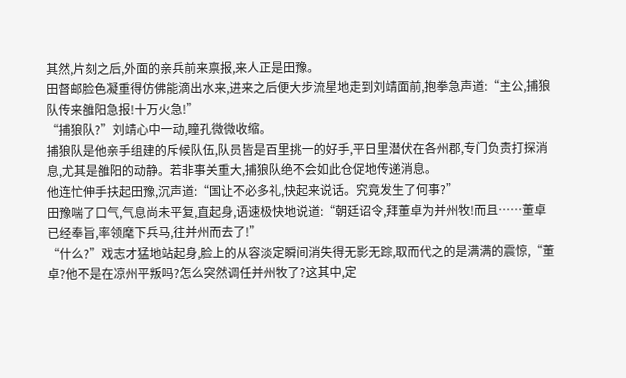其然,片刻之后,外面的亲兵前来禀报,来人正是田豫。
田督邮脸色凝重得仿佛能滴出水来,进来之后便大步流星地走到刘靖面前,抱拳急声道:“主公,捕狼队传来雒阳急报!十万火急!”
“捕狼队?”刘靖心中一动,瞳孔微微收缩。
捕狼队是他亲手组建的斥候队伍,队员皆是百里挑一的好手,平日里潜伏在各州郡,专门负责打探消息,尤其是雒阳的动静。若非事关重大,捕狼队绝不会如此仓促地传递消息。
他连忙伸手扶起田豫,沉声道:“国让不必多礼,快起来说话。究竟发生了何事?”
田豫喘了口气,气息尚未平复,直起身,语速极快地说道:“朝廷诏令,拜董卓为并州牧!而且……董卓已经奉旨,率领麾下兵马,往并州而去了!”
“什么?”戏志才猛地站起身,脸上的从容淡定瞬间消失得无影无踪,取而代之的是满满的震惊,“董卓?他不是在凉州平叛吗?怎么突然调任并州牧了?这其中,定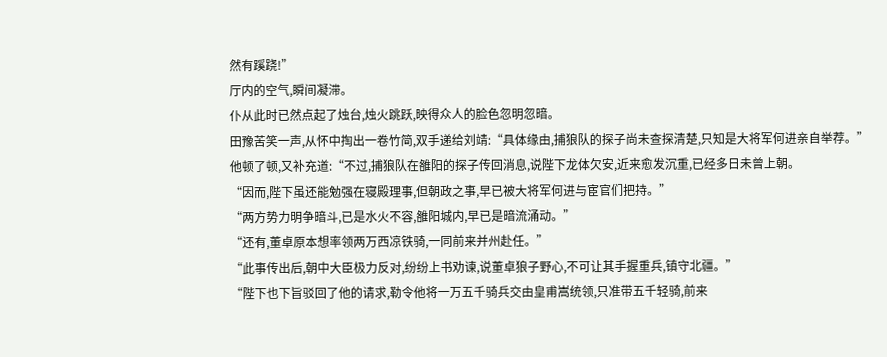然有蹊跷!”
厅内的空气,瞬间凝滞。
仆从此时已然点起了烛台,烛火跳跃,映得众人的脸色忽明忽暗。
田豫苦笑一声,从怀中掏出一卷竹简,双手递给刘靖:“具体缘由,捕狼队的探子尚未查探清楚,只知是大将军何进亲自举荐。”
他顿了顿,又补充道:“不过,捕狼队在雒阳的探子传回消息,说陛下龙体欠安,近来愈发沉重,已经多日未曾上朝。
“因而,陛下虽还能勉强在寝殿理事,但朝政之事,早已被大将军何进与宦官们把持。”
“两方势力明争暗斗,已是水火不容,雒阳城内,早已是暗流涌动。”
“还有,董卓原本想率领两万西凉铁骑,一同前来并州赴任。”
“此事传出后,朝中大臣极力反对,纷纷上书劝谏,说董卓狼子野心,不可让其手握重兵,镇守北疆。”
“陛下也下旨驳回了他的请求,勒令他将一万五千骑兵交由皇甫嵩统领,只准带五千轻骑,前来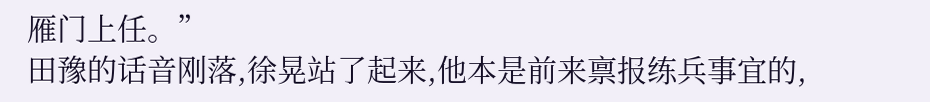雁门上任。”
田豫的话音刚落,徐晃站了起来,他本是前来禀报练兵事宜的,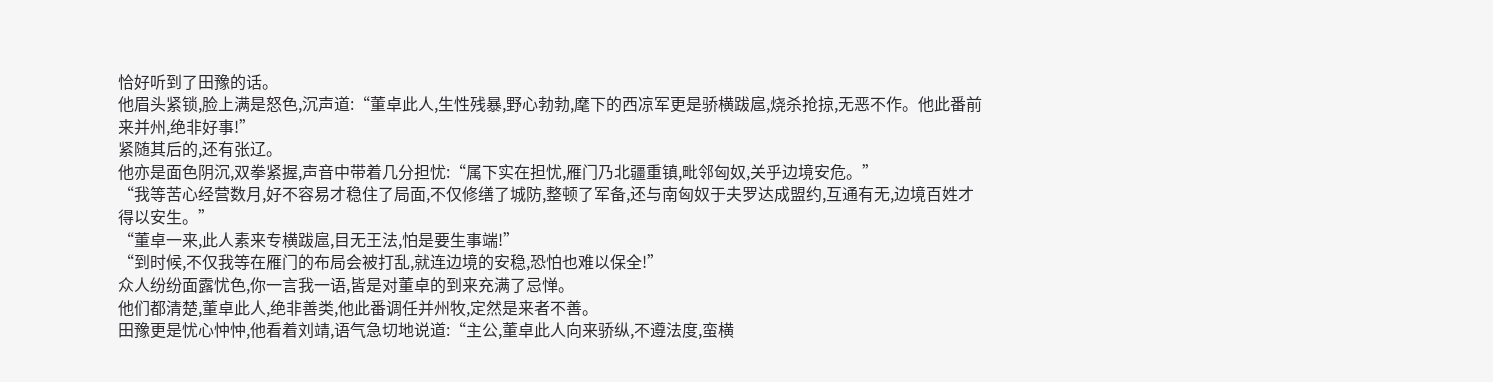恰好听到了田豫的话。
他眉头紧锁,脸上满是怒色,沉声道:“董卓此人,生性残暴,野心勃勃,麾下的西凉军更是骄横跋扈,烧杀抢掠,无恶不作。他此番前来并州,绝非好事!”
紧随其后的,还有张辽。
他亦是面色阴沉,双拳紧握,声音中带着几分担忧:“属下实在担忧,雁门乃北疆重镇,毗邻匈奴,关乎边境安危。”
“我等苦心经营数月,好不容易才稳住了局面,不仅修缮了城防,整顿了军备,还与南匈奴于夫罗达成盟约,互通有无,边境百姓才得以安生。”
“董卓一来,此人素来专横跋扈,目无王法,怕是要生事端!”
“到时候,不仅我等在雁门的布局会被打乱,就连边境的安稳,恐怕也难以保全!”
众人纷纷面露忧色,你一言我一语,皆是对董卓的到来充满了忌惮。
他们都清楚,董卓此人,绝非善类,他此番调任并州牧,定然是来者不善。
田豫更是忧心忡忡,他看着刘靖,语气急切地说道:“主公,董卓此人向来骄纵,不遵法度,蛮横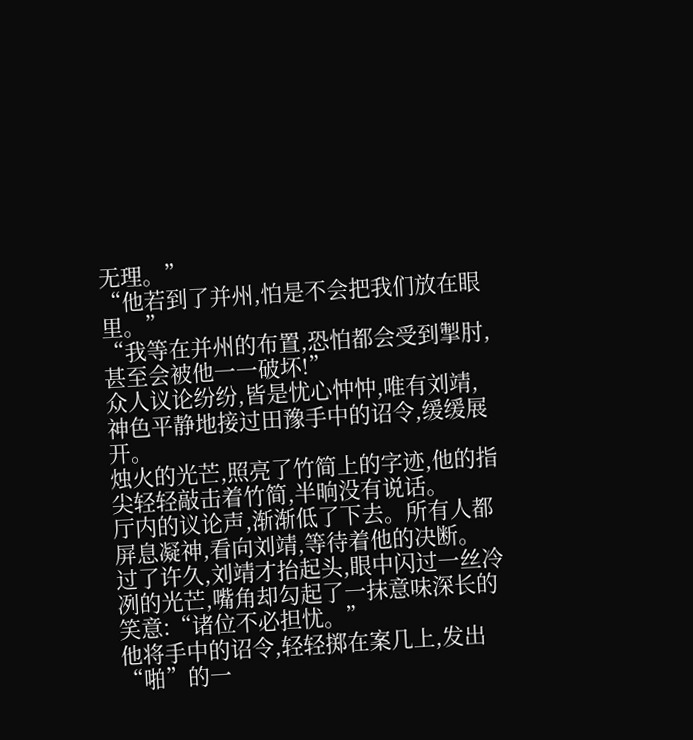无理。”
“他若到了并州,怕是不会把我们放在眼里。”
“我等在并州的布置,恐怕都会受到掣肘,甚至会被他一一破坏!”
众人议论纷纷,皆是忧心忡忡,唯有刘靖,神色平静地接过田豫手中的诏令,缓缓展开。
烛火的光芒,照亮了竹简上的字迹,他的指尖轻轻敲击着竹简,半晌没有说话。
厅内的议论声,渐渐低了下去。所有人都屏息凝神,看向刘靖,等待着他的决断。
过了许久,刘靖才抬起头,眼中闪过一丝冷冽的光芒,嘴角却勾起了一抹意味深长的笑意:“诸位不必担忧。”
他将手中的诏令,轻轻掷在案几上,发出“啪”的一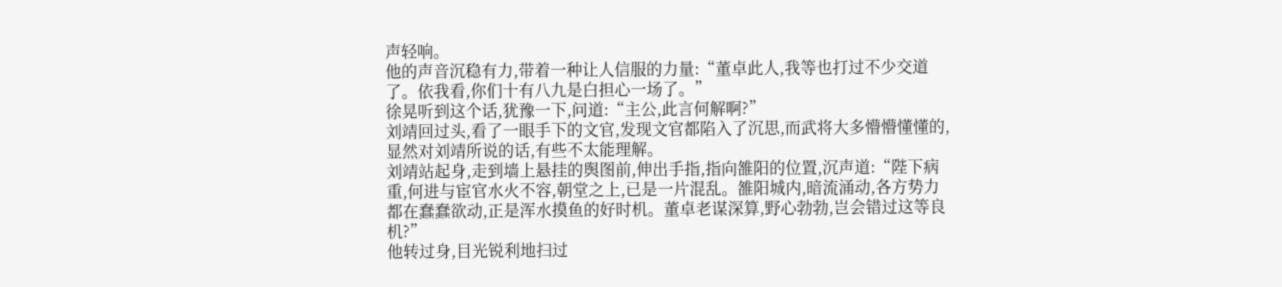声轻响。
他的声音沉稳有力,带着一种让人信服的力量:“董卓此人,我等也打过不少交道了。依我看,你们十有八九是白担心一场了。”
徐晃听到这个话,犹豫一下,问道:“主公,此言何解啊?”
刘靖回过头,看了一眼手下的文官,发现文官都陷入了沉思,而武将大多懵懵懂懂的,显然对刘靖所说的话,有些不太能理解。
刘靖站起身,走到墙上悬挂的舆图前,伸出手指,指向雒阳的位置,沉声道:“陛下病重,何进与宦官水火不容,朝堂之上,已是一片混乱。雒阳城内,暗流涌动,各方势力都在蠢蠢欲动,正是浑水摸鱼的好时机。董卓老谋深算,野心勃勃,岂会错过这等良机?”
他转过身,目光锐利地扫过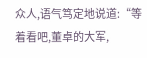众人,语气笃定地说道:“等着看吧,董卓的大军,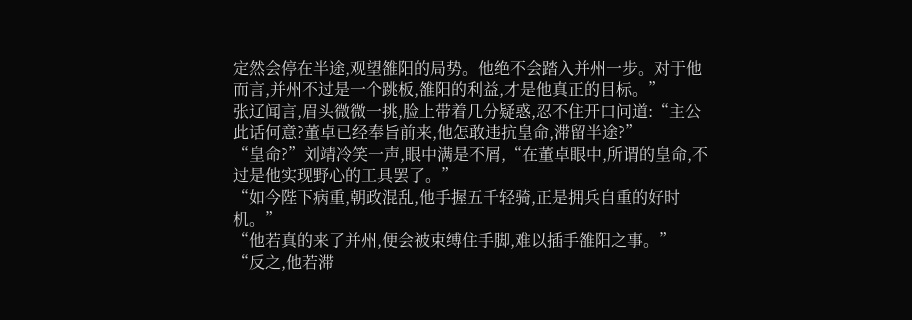定然会停在半途,观望雒阳的局势。他绝不会踏入并州一步。对于他而言,并州不过是一个跳板,雒阳的利益,才是他真正的目标。”
张辽闻言,眉头微微一挑,脸上带着几分疑惑,忍不住开口问道:“主公此话何意?董卓已经奉旨前来,他怎敢违抗皇命,滞留半途?”
“皇命?”刘靖冷笑一声,眼中满是不屑,“在董卓眼中,所谓的皇命,不过是他实现野心的工具罢了。”
“如今陛下病重,朝政混乱,他手握五千轻骑,正是拥兵自重的好时机。”
“他若真的来了并州,便会被束缚住手脚,难以插手雒阳之事。”
“反之,他若滞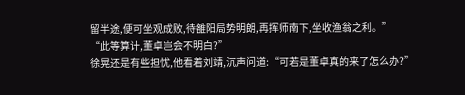留半途,便可坐观成败,待雒阳局势明朗,再挥师南下,坐收渔翁之利。”
“此等算计,董卓岂会不明白?”
徐晃还是有些担忧,他看着刘靖,沉声问道:“可若是董卓真的来了怎么办?”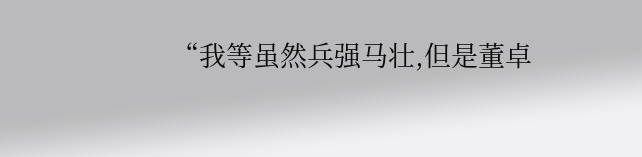“我等虽然兵强马壮,但是董卓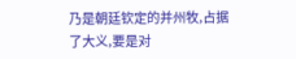乃是朝廷钦定的并州牧,占据了大义,要是对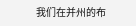我们在并州的布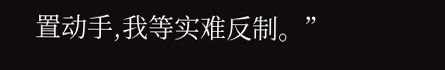置动手,我等实难反制。”